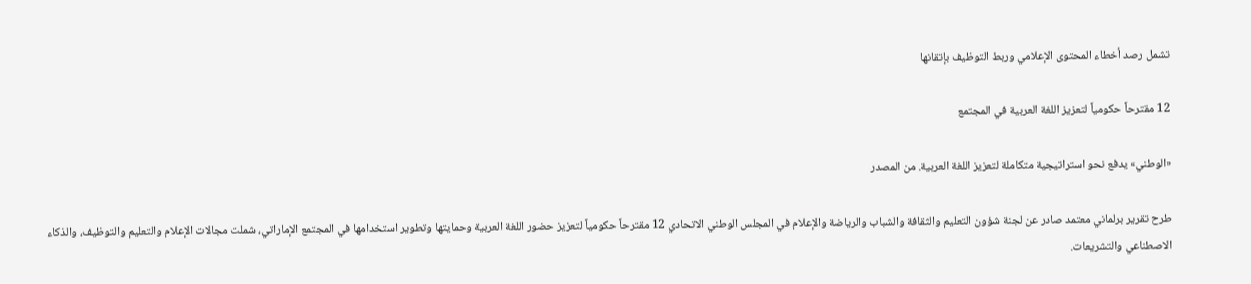تشمل رصد أخطاء المحتوى الإعلامي وربط التوظيف بإتقانها

12 مقترحاً حكومياً لتعزيز اللغة العربية في المجتمع

«الوطني» يدفع نحو استراتيجية متكاملة لتعزيز اللغة العربية. من المصدر

طرح تقرير برلماني معتمد صادر عن لجنة شؤون التعليم والثقافة والشباب والرياضة والإعلام في المجلس الوطني الاتحادي 12 مقترحاً حكومياً لتعزيز حضور اللغة العربية وحمايتها وتطوير استخدامها في المجتمع الإماراتي، شملت مجالات الإعلام والتعليم والتوظيف، والذكاء الاصطناعي والتشريعات.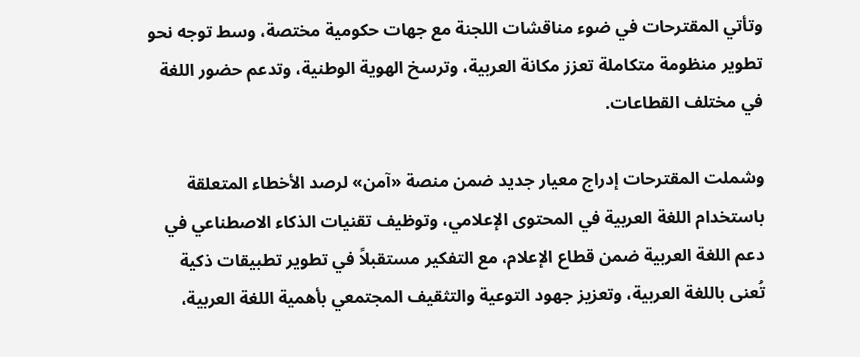وتأتي المقترحات في ضوء مناقشات اللجنة مع جهات حكومية مختصة، وسط توجه نحو تطوير منظومة متكاملة تعزز مكانة العربية، وترسخ الهوية الوطنية، وتدعم حضور اللغة في مختلف القطاعات.

وشملت المقترحات إدراج معيار جديد ضمن منصة «آمن» لرصد الأخطاء المتعلقة باستخدام اللغة العربية في المحتوى الإعلامي، وتوظيف تقنيات الذكاء الاصطناعي في دعم اللغة العربية ضمن قطاع الإعلام، مع التفكير مستقبلاً في تطوير تطبيقات ذكية تُعنى باللغة العربية، وتعزيز جهود التوعية والتثقيف المجتمعي بأهمية اللغة العربية،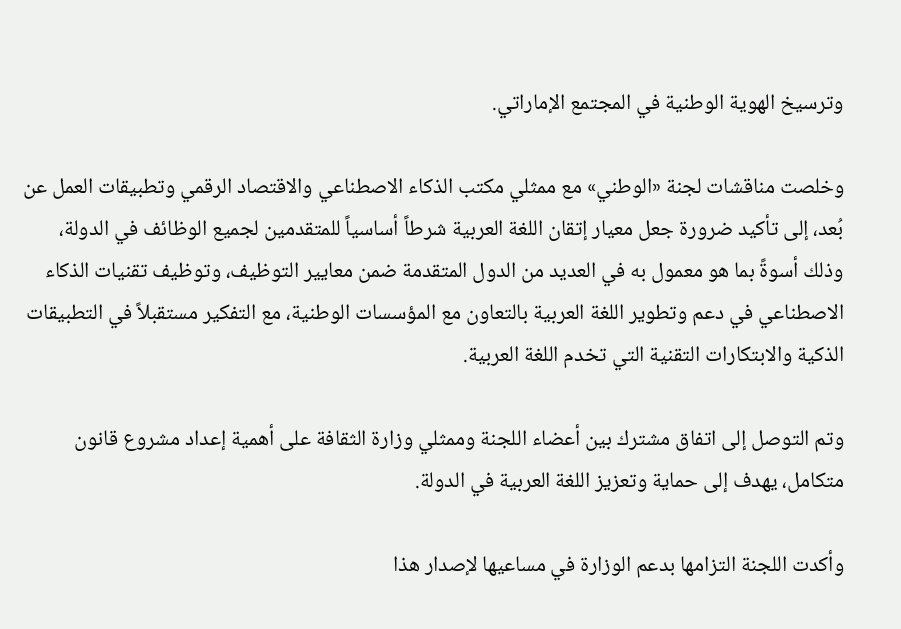وترسيخ الهوية الوطنية في المجتمع الإماراتي.

وخلصت مناقشات لجنة «الوطني» مع ممثلي مكتب الذكاء الاصطناعي والاقتصاد الرقمي وتطبيقات العمل عن بُعد، إلى تأكيد ضرورة جعل معيار إتقان اللغة العربية شرطاً أساسياً للمتقدمين لجميع الوظائف في الدولة، وذلك أسوةً بما هو معمول به في العديد من الدول المتقدمة ضمن معايير التوظيف، وتوظيف تقنيات الذكاء الاصطناعي في دعم وتطوير اللغة العربية بالتعاون مع المؤسسات الوطنية، مع التفكير مستقبلاً في التطبيقات الذكية والابتكارات التقنية التي تخدم اللغة العربية.

وتم التوصل إلى اتفاق مشترك بين أعضاء اللجنة وممثلي وزارة الثقافة على أهمية إعداد مشروع قانون متكامل، يهدف إلى حماية وتعزيز اللغة العربية في الدولة.

وأكدت اللجنة التزامها بدعم الوزارة في مساعيها لإصدار هذا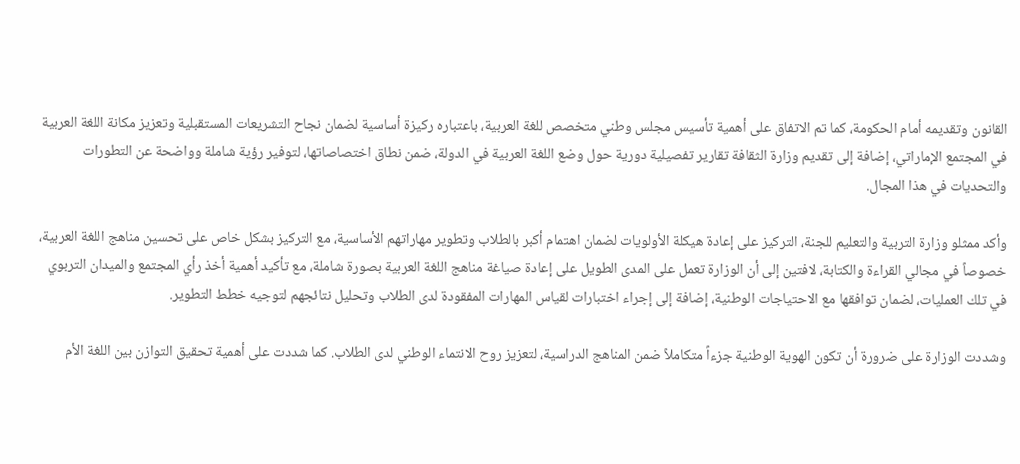القانون وتقديمه أمام الحكومة، كما تم الاتفاق على أهمية تأسيس مجلس وطني متخصص للغة العربية، باعتباره ركيزة أساسية لضمان نجاح التشريعات المستقبلية وتعزيز مكانة اللغة العربية في المجتمع الإماراتي، إضافة إلى تقديم وزارة الثقافة تقارير تفصيلية دورية حول وضع اللغة العربية في الدولة، ضمن نطاق اختصاصاتها، لتوفير رؤية شاملة وواضحة عن التطورات والتحديات في هذا المجال.

وأكد ممثلو وزارة التربية والتعليم للجنة، التركيز على إعادة هيكلة الأولويات لضمان اهتمام أكبر بالطلاب وتطوير مهاراتهم الأساسية، مع التركيز بشكل خاص على تحسين مناهج اللغة العربية، خصوصاً في مجالي القراءة والكتابة، لافتين إلى أن الوزارة تعمل على المدى الطويل على إعادة صياغة مناهج اللغة العربية بصورة شاملة، مع تأكيد أهمية أخذ رأي المجتمع والميدان التربوي في تلك العمليات، لضمان توافقها مع الاحتياجات الوطنية، إضافة إلى إجراء اختبارات لقياس المهارات المفقودة لدى الطلاب وتحليل نتائجهم لتوجيه خطط التطوير.

وشددت الوزارة على ضرورة أن تكون الهوية الوطنية جزءاً متكاملاً ضمن المناهج الدراسية، لتعزيز روح الانتماء الوطني لدى الطلاب. كما شددت على أهمية تحقيق التوازن بين اللغة الأم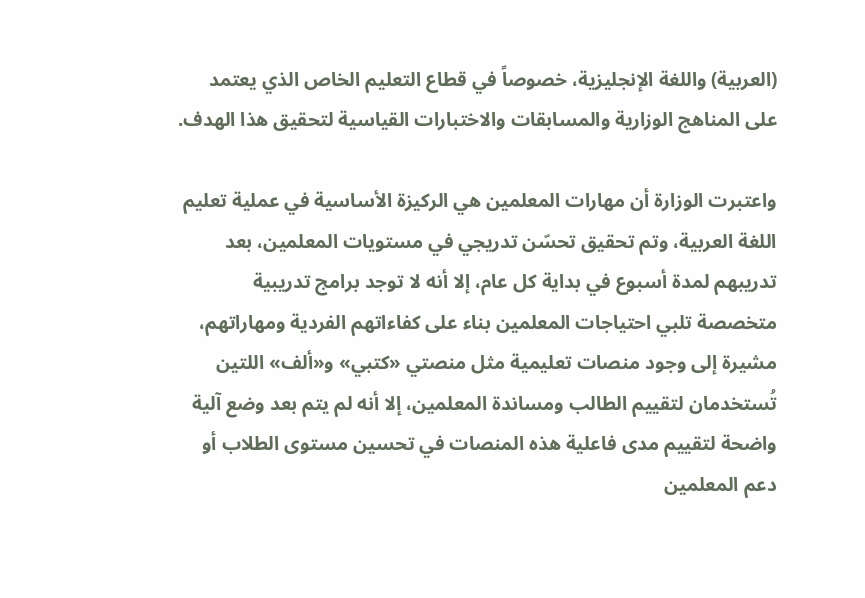(العربية) واللغة الإنجليزية، خصوصاً في قطاع التعليم الخاص الذي يعتمد على المناهج الوزارية والمسابقات والاختبارات القياسية لتحقيق هذا الهدف.

واعتبرت الوزارة أن مهارات المعلمين هي الركيزة الأساسية في عملية تعليم اللغة العربية، وتم تحقيق تحسّن تدريجي في مستويات المعلمين، بعد تدريبهم لمدة أسبوع في بداية كل عام، إلا أنه لا توجد برامج تدريبية متخصصة تلبي احتياجات المعلمين بناء على كفاءاتهم الفردية ومهاراتهم، مشيرة إلى وجود منصات تعليمية مثل منصتي «كتبي» و«ألف» اللتين تُستخدمان لتقييم الطالب ومساندة المعلمين، إلا أنه لم يتم بعد وضع آلية واضحة لتقييم مدى فاعلية هذه المنصات في تحسين مستوى الطلاب أو دعم المعلمين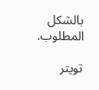بالشكل المطلوب.

تويتر